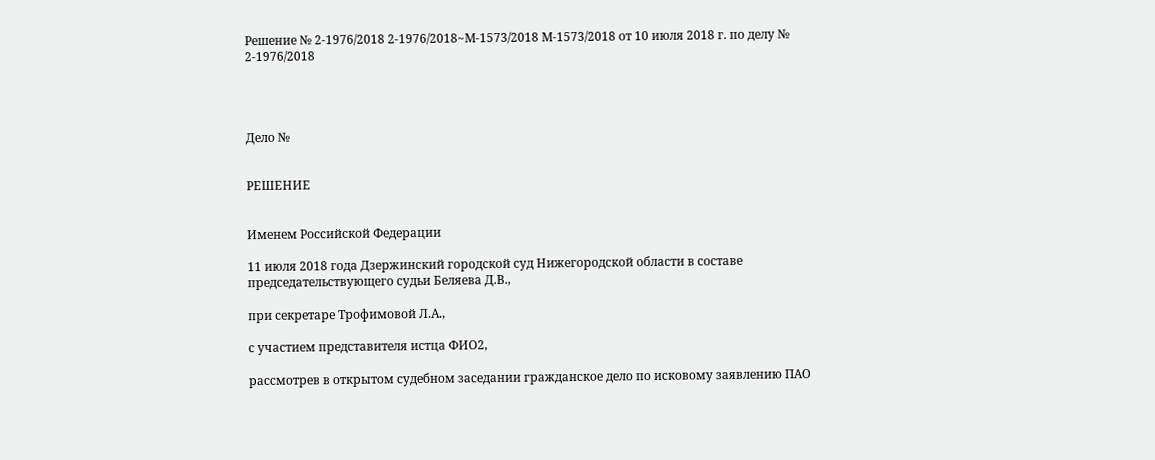Решение № 2-1976/2018 2-1976/2018~М-1573/2018 М-1573/2018 от 10 июля 2018 г. по делу № 2-1976/2018




Дело №


РЕШЕНИЕ


Именем Российской Федерации

11 июля 2018 года Дзержинский городской суд Нижегородской области в составе председательствующего судьи Беляева Д.В.,

при секретаре Трофимовой Л.А.,

с участием представителя истца ФИО2,

рассмотрев в открытом судебном заседании гражданское дело по исковому заявлению ПАО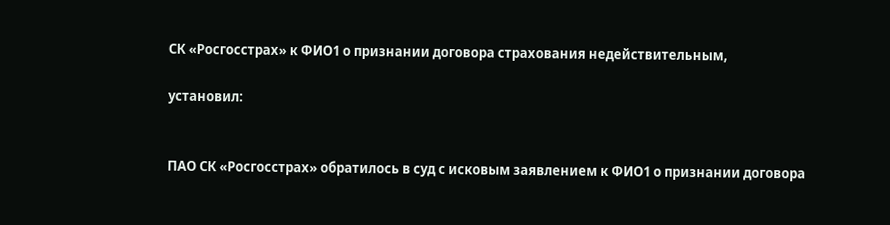СК «Росгосстрах» к ФИО1 о признании договора страхования недействительным,

установил:


ПАО СК «Росгосстрах» обратилось в суд с исковым заявлением к ФИО1 о признании договора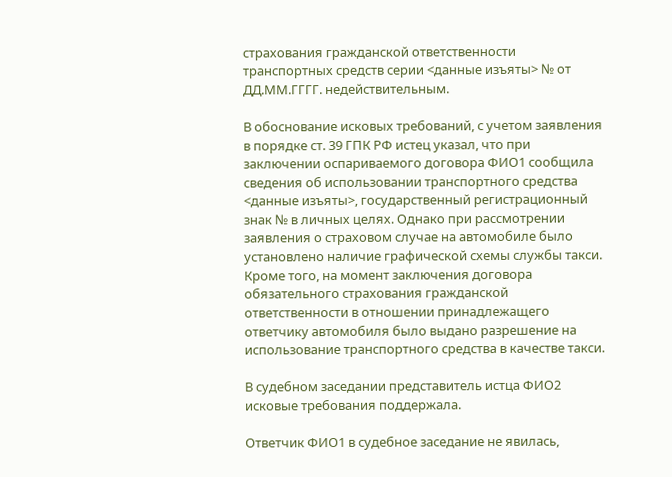страхования гражданской ответственности транспортных средств серии <данные изъяты> № от ДД.ММ.ГГГГ. недействительным.

В обоснование исковых требований, с учетом заявления в порядке ст. 39 ГПК РФ истец указал, что при заключении оспариваемого договора ФИО1 сообщила сведения об использовании транспортного средства <данные изъяты>, государственный регистрационный знак № в личных целях. Однако при рассмотрении заявления о страховом случае на автомобиле было установлено наличие графической схемы службы такси. Кроме того, на момент заключения договора обязательного страхования гражданской ответственности в отношении принадлежащего ответчику автомобиля было выдано разрешение на использование транспортного средства в качестве такси.

В судебном заседании представитель истца ФИО2 исковые требования поддержала.

Ответчик ФИО1 в судебное заседание не явилась,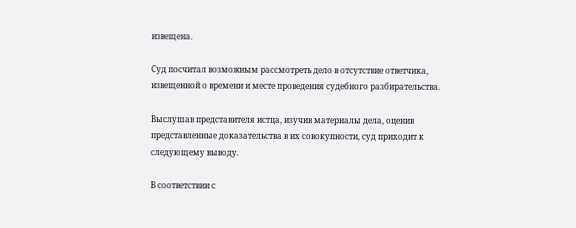извещена.

Суд посчитал возможным рассмотреть дело в отсутствие ответчика, извещенной о времени и месте проведения судебного разбирательства.

Выслушав представителя истца, изучив материалы дела, оценив представленные доказательства в их совокупности, суд приходит к следующему выводу.

В соответствии с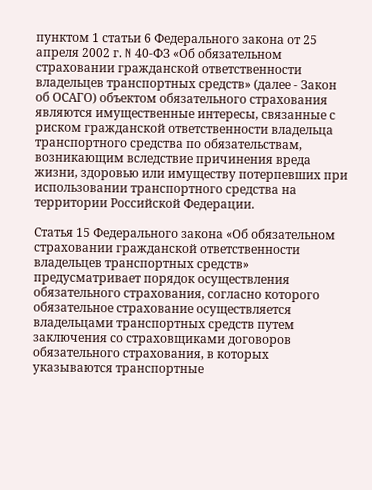пунктом 1 статьи 6 Федерального закона от 25 апреля 2002 г. N 40-ФЗ «Об обязательном страховании гражданской ответственности владельцев транспортных средств» (далее - Закон об ОСАГО) объектом обязательного страхования являются имущественные интересы, связанные с риском гражданской ответственности владельца транспортного средства по обязательствам, возникающим вследствие причинения вреда жизни, здоровью или имуществу потерпевших при использовании транспортного средства на территории Российской Федерации.

Статья 15 Федерального закона «Об обязательном страховании гражданской ответственности владельцев транспортных средств» предусматривает порядок осуществления обязательного страхования, согласно которого обязательное страхование осуществляется владельцами транспортных средств путем заключения со страховщиками договоров обязательного страхования, в которых указываются транспортные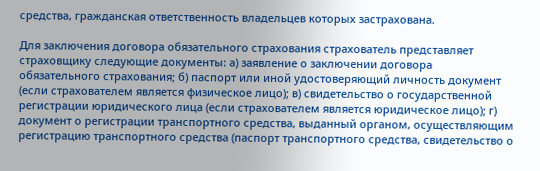средства, гражданская ответственность владельцев которых застрахована.

Для заключения договора обязательного страхования страхователь представляет страховщику следующие документы: а) заявление о заключении договора обязательного страхования; б) паспорт или иной удостоверяющий личность документ (если страхователем является физическое лицо); в) свидетельство о государственной регистрации юридического лица (если страхователем является юридическое лицо); г) документ о регистрации транспортного средства, выданный органом, осуществляющим регистрацию транспортного средства (паспорт транспортного средства, свидетельство о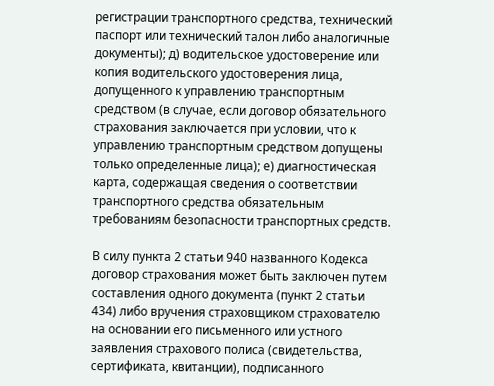регистрации транспортного средства, технический паспорт или технический талон либо аналогичные документы); д) водительское удостоверение или копия водительского удостоверения лица, допущенного к управлению транспортным средством (в случае, если договор обязательного страхования заключается при условии, что к управлению транспортным средством допущены только определенные лица); е) диагностическая карта, содержащая сведения о соответствии транспортного средства обязательным требованиям безопасности транспортных средств.

В силу пункта 2 статьи 940 названного Кодекса договор страхования может быть заключен путем составления одного документа (пункт 2 статьи 434) либо вручения страховщиком страхователю на основании его письменного или устного заявления страхового полиса (свидетельства, сертификата, квитанции), подписанного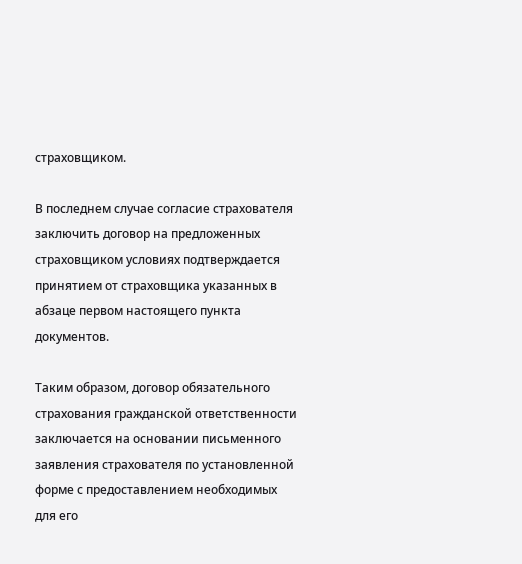страховщиком.

В последнем случае согласие страхователя заключить договор на предложенных страховщиком условиях подтверждается принятием от страховщика указанных в абзаце первом настоящего пункта документов.

Таким образом, договор обязательного страхования гражданской ответственности заключается на основании письменного заявления страхователя по установленной форме с предоставлением необходимых для его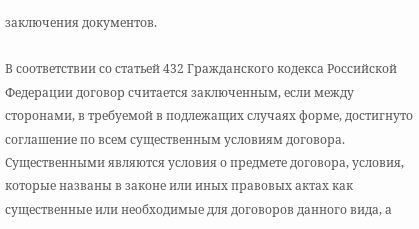заключения документов.

В соответствии со статьей 432 Гражданского кодекса Российской Федерации договор считается заключенным, если между сторонами, в требуемой в подлежащих случаях форме, достигнуто соглашение по всем существенным условиям договора. Существенными являются условия о предмете договора, условия, которые названы в законе или иных правовых актах как существенные или необходимые для договоров данного вида, а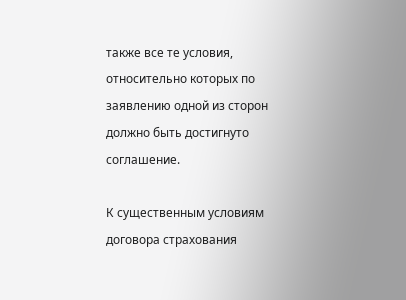также все те условия, относительно которых по заявлению одной из сторон должно быть достигнуто соглашение.

К существенным условиям договора страхования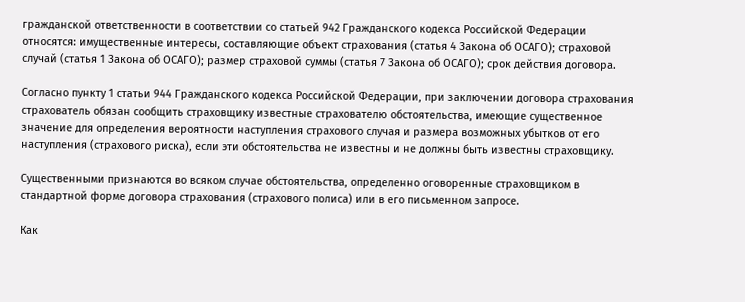гражданской ответственности в соответствии со статьей 942 Гражданского кодекса Российской Федерации относятся: имущественные интересы, составляющие объект страхования (статья 4 Закона об ОСАГО); страховой случай (статья 1 Закона об ОСАГО); размер страховой суммы (статья 7 Закона об ОСАГО); срок действия договора.

Согласно пункту 1 статьи 944 Гражданского кодекса Российской Федерации, при заключении договора страхования страхователь обязан сообщить страховщику известные страхователю обстоятельства, имеющие существенное значение для определения вероятности наступления страхового случая и размера возможных убытков от его наступления (страхового риска), если эти обстоятельства не известны и не должны быть известны страховщику.

Существенными признаются во всяком случае обстоятельства, определенно оговоренные страховщиком в стандартной форме договора страхования (страхового полиса) или в его письменном запросе.

Как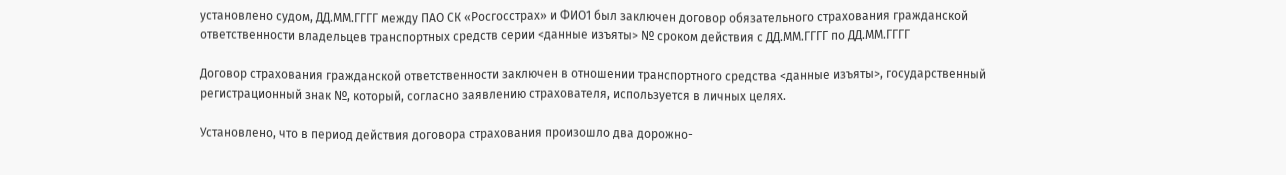установлено судом, ДД.ММ.ГГГГ между ПАО СК «Росгосстрах» и ФИО1 был заключен договор обязательного страхования гражданской ответственности владельцев транспортных средств серии <данные изъяты> № сроком действия с ДД.ММ.ГГГГ по ДД.ММ.ГГГГ

Договор страхования гражданской ответственности заключен в отношении транспортного средства <данные изъяты>, государственный регистрационный знак №, который, согласно заявлению страхователя, используется в личных целях.

Установлено, что в период действия договора страхования произошло два дорожно-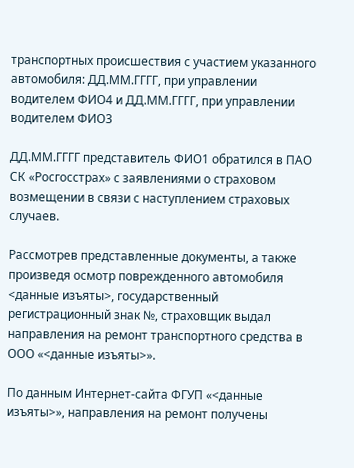транспортных происшествия с участием указанного автомобиля: ДД.ММ.ГГГГ, при управлении водителем ФИО4 и ДД.ММ.ГГГГ, при управлении водителем ФИО3

ДД.ММ.ГГГГ представитель ФИО1 обратился в ПАО СК «Росгосстрах» с заявлениями о страховом возмещении в связи с наступлением страховых случаев.

Рассмотрев представленные документы, а также произведя осмотр поврежденного автомобиля <данные изъяты>, государственный регистрационный знак №, страховщик выдал направления на ремонт транспортного средства в ООО «<данные изъяты>».

По данным Интернет-сайта ФГУП «<данные изъяты>», направления на ремонт получены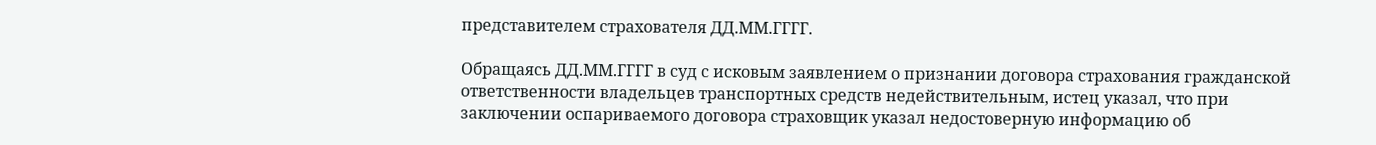представителем страхователя ДД.ММ.ГГГГ.

Обращаясь ДД.ММ.ГГГГ в суд с исковым заявлением о признании договора страхования гражданской ответственности владельцев транспортных средств недействительным, истец указал, что при заключении оспариваемого договора страховщик указал недостоверную информацию об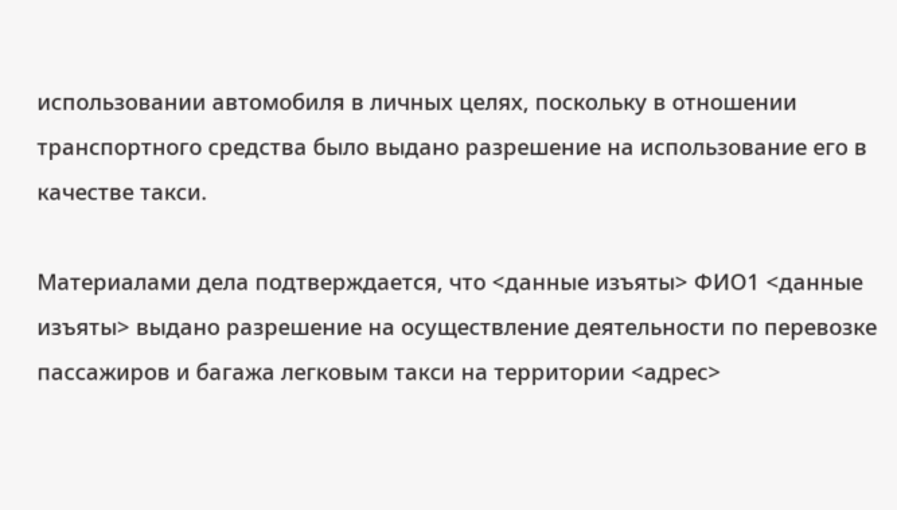использовании автомобиля в личных целях, поскольку в отношении транспортного средства было выдано разрешение на использование его в качестве такси.

Материалами дела подтверждается, что <данные изъяты> ФИО1 <данные изъяты> выдано разрешение на осуществление деятельности по перевозке пассажиров и багажа легковым такси на территории <адрес>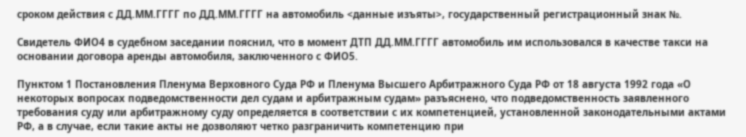сроком действия с ДД.ММ.ГГГГ по ДД.ММ.ГГГГ на автомобиль <данные изъяты>, государственный регистрационный знак №.

Свидетель ФИО4 в судебном заседании пояснил, что в момент ДТП ДД.ММ.ГГГГ автомобиль им использовался в качестве такси на основании договора аренды автомобиля, заключенного с ФИО5.

Пунктом 1 Постановления Пленума Верховного Суда РФ и Пленума Высшего Арбитражного Суда РФ от 18 августа 1992 года «О некоторых вопросах подведомственности дел судам и арбитражным судам» разъяснено, что подведомственность заявленного требования суду или арбитражному суду определяется в соответствии с их компетенцией, установленной законодательными актами РФ, а в случае, если такие акты не дозволяют четко разграничить компетенцию при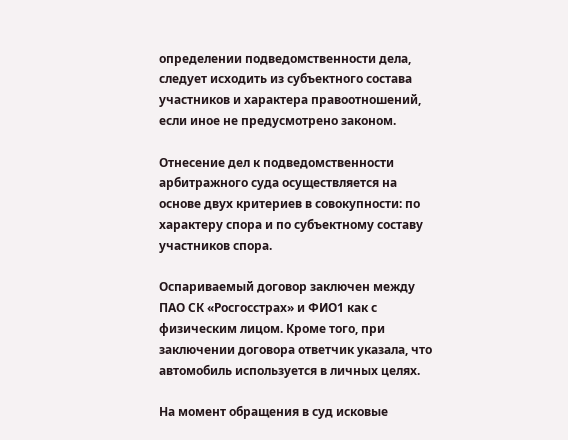определении подведомственности дела, следует исходить из субъектного состава участников и характера правоотношений, если иное не предусмотрено законом.

Отнесение дел к подведомственности арбитражного суда осуществляется на основе двух критериев в совокупности: по характеру спора и по субъектному составу участников спора.

Оспариваемый договор заключен между ПАО СК «Росгосстрах» и ФИО1 как с физическим лицом. Кроме того, при заключении договора ответчик указала, что автомобиль используется в личных целях.

На момент обращения в суд исковые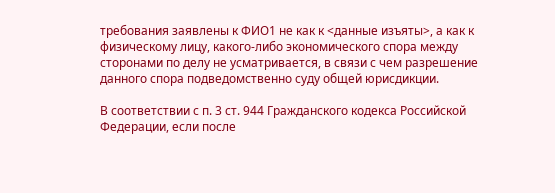требования заявлены к ФИО1 не как к <данные изъяты>, а как к физическому лицу, какого-либо экономического спора между сторонами по делу не усматривается, в связи с чем разрешение данного спора подведомственно суду общей юрисдикции.

В соответствии с п. 3 ст. 944 Гражданского кодекса Российской Федерации, если после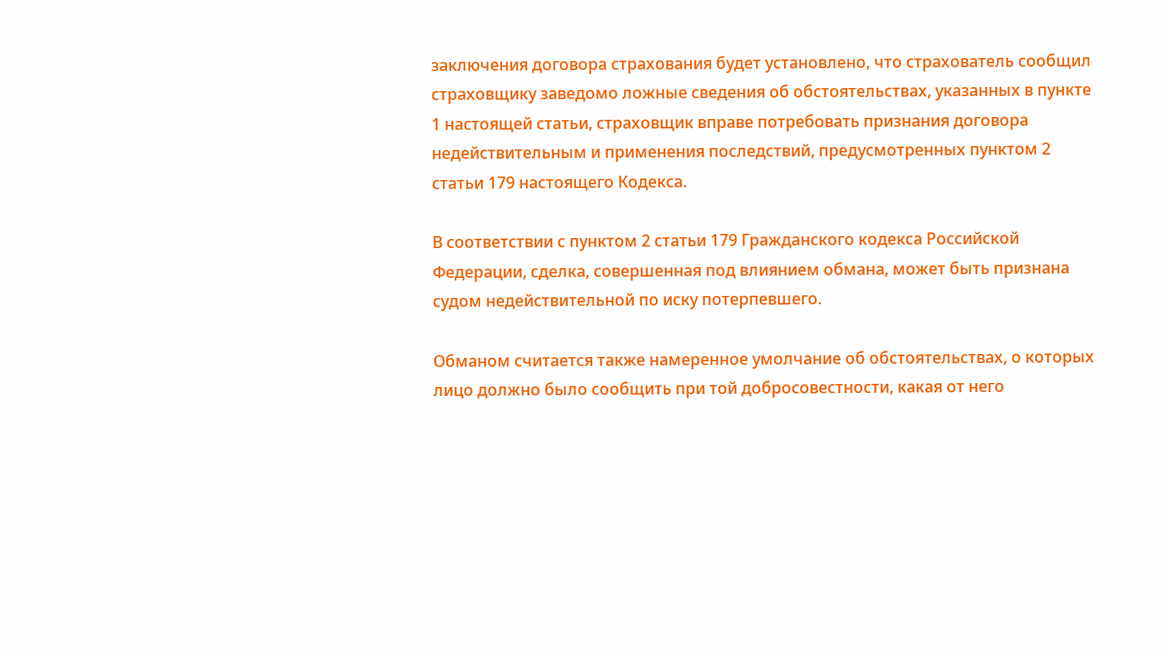заключения договора страхования будет установлено, что страхователь сообщил страховщику заведомо ложные сведения об обстоятельствах, указанных в пункте 1 настоящей статьи, страховщик вправе потребовать признания договора недействительным и применения последствий, предусмотренных пунктом 2 статьи 179 настоящего Кодекса.

В соответствии с пунктом 2 статьи 179 Гражданского кодекса Российской Федерации, сделка, совершенная под влиянием обмана, может быть признана судом недействительной по иску потерпевшего.

Обманом считается также намеренное умолчание об обстоятельствах, о которых лицо должно было сообщить при той добросовестности, какая от него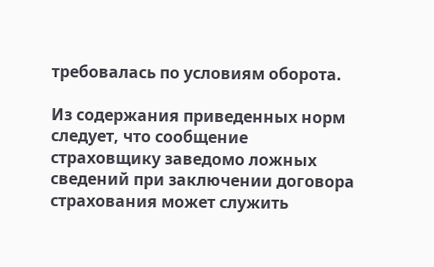требовалась по условиям оборота.

Из содержания приведенных норм следует, что сообщение страховщику заведомо ложных сведений при заключении договора страхования может служить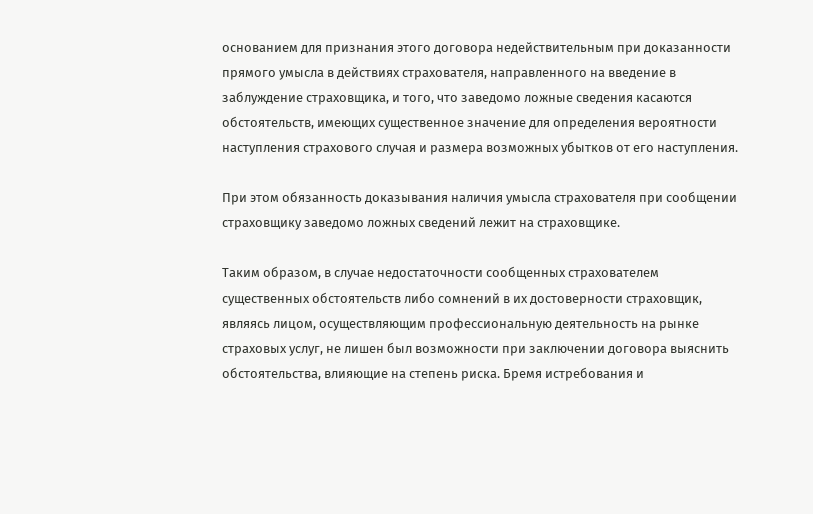основанием для признания этого договора недействительным при доказанности прямого умысла в действиях страхователя, направленного на введение в заблуждение страховщика, и того, что заведомо ложные сведения касаются обстоятельств, имеющих существенное значение для определения вероятности наступления страхового случая и размера возможных убытков от его наступления.

При этом обязанность доказывания наличия умысла страхователя при сообщении страховщику заведомо ложных сведений лежит на страховщике.

Таким образом, в случае недостаточности сообщенных страхователем существенных обстоятельств либо сомнений в их достоверности страховщик, являясь лицом, осуществляющим профессиональную деятельность на рынке страховых услуг, не лишен был возможности при заключении договора выяснить обстоятельства, влияющие на степень риска. Бремя истребования и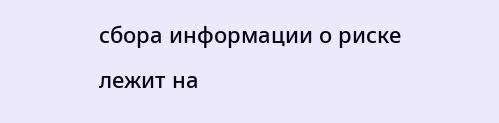сбора информации о риске лежит на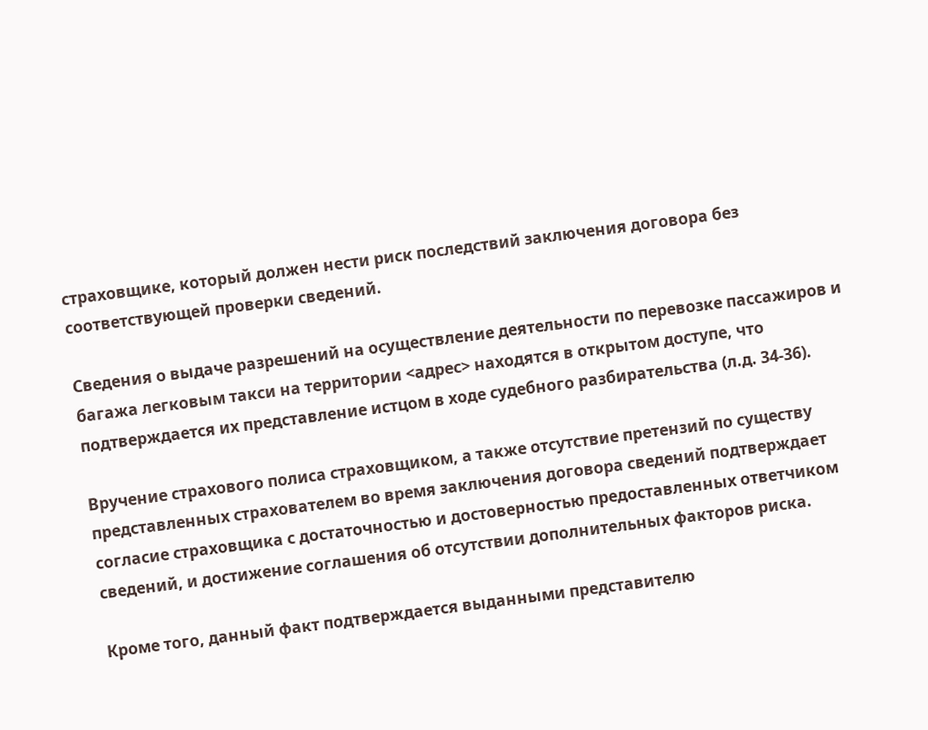страховщике, который должен нести риск последствий заключения договора без соответствующей проверки сведений.

Сведения о выдаче разрешений на осуществление деятельности по перевозке пассажиров и багажа легковым такси на территории <адрес> находятся в открытом доступе, что подтверждается их представление истцом в ходе судебного разбирательства (л.д. 34-36).

Вручение страхового полиса страховщиком, а также отсутствие претензий по существу представленных страхователем во время заключения договора сведений подтверждает согласие страховщика с достаточностью и достоверностью предоставленных ответчиком сведений, и достижение соглашения об отсутствии дополнительных факторов риска.

Кроме того, данный факт подтверждается выданными представителю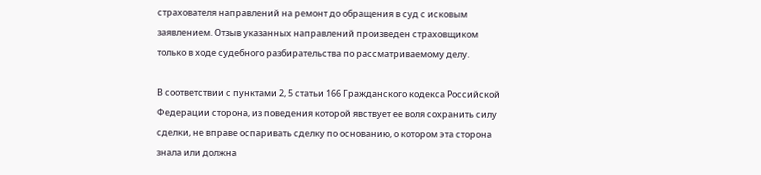страхователя направлений на ремонт до обращения в суд с исковым заявлением. Отзыв указанных направлений произведен страховщиком только в ходе судебного разбирательства по рассматриваемому делу.

В соответствии с пунктами 2, 5 статьи 166 Гражданского кодекса Российской Федерации сторона, из поведения которой явствует ее воля сохранить силу сделки, не вправе оспаривать сделку по основанию, о котором эта сторона знала или должна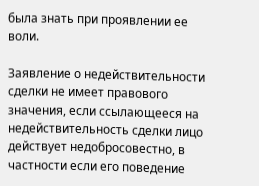была знать при проявлении ее воли.

Заявление о недействительности сделки не имеет правового значения, если ссылающееся на недействительность сделки лицо действует недобросовестно, в частности если его поведение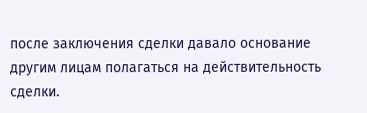после заключения сделки давало основание другим лицам полагаться на действительность сделки.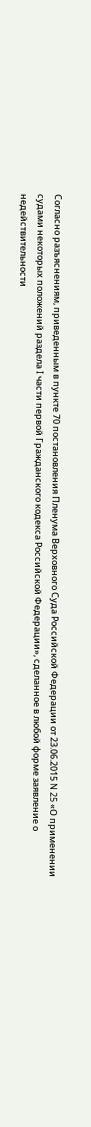Согласно разъяснениям, приведенным в пункте 70 постановления Пленума Верховного Суда Российской Федерации от 23.06.2015 N 25 «О применении судами некоторых положений раздела I части первой Гражданского кодекса Российской Федерации», сделанное в любой форме заявление о недействительности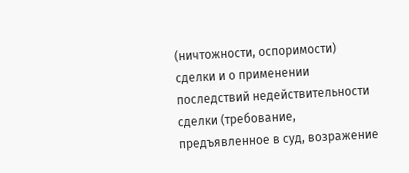(ничтожности, оспоримости) сделки и о применении последствий недействительности сделки (требование, предъявленное в суд, возражение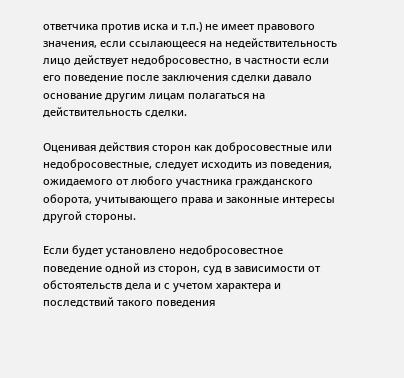ответчика против иска и т.п.) не имеет правового значения, если ссылающееся на недействительность лицо действует недобросовестно, в частности если его поведение после заключения сделки давало основание другим лицам полагаться на действительность сделки.

Оценивая действия сторон как добросовестные или недобросовестные, следует исходить из поведения, ожидаемого от любого участника гражданского оборота, учитывающего права и законные интересы другой стороны.

Если будет установлено недобросовестное поведение одной из сторон, суд в зависимости от обстоятельств дела и с учетом характера и последствий такого поведения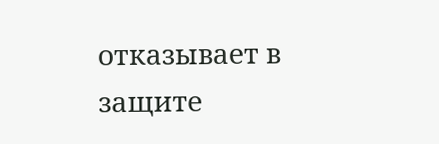отказывает в защите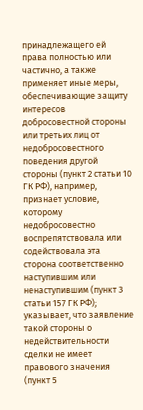принадлежащего ей права полностью или частично, а также применяет иные меры, обеспечивающие защиту интересов добросовестной стороны или третьих лиц от недобросовестного поведения другой стороны (пункт 2 статьи 10 ГК РФ), например, признает условие, которому недобросовестно воспрепятствовала или содействовала эта сторона соответственно наступившим или ненаступившим (пункт 3 статьи 157 ГК РФ); указывает, что заявление такой стороны о недействительности сделки не имеет правового значения (пункт 5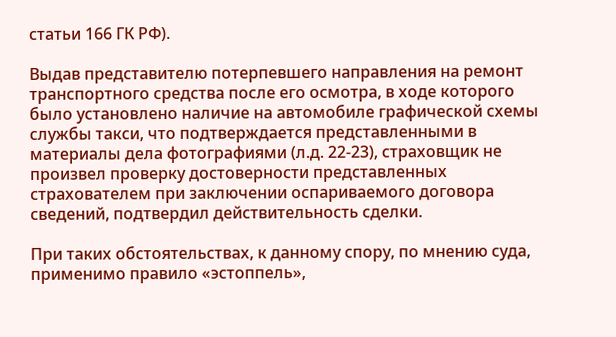статьи 166 ГК РФ).

Выдав представителю потерпевшего направления на ремонт транспортного средства после его осмотра, в ходе которого было установлено наличие на автомобиле графической схемы службы такси, что подтверждается представленными в материалы дела фотографиями (л.д. 22-23), страховщик не произвел проверку достоверности представленных страхователем при заключении оспариваемого договора сведений, подтвердил действительность сделки.

При таких обстоятельствах, к данному спору, по мнению суда, применимо правило «эстоппель»,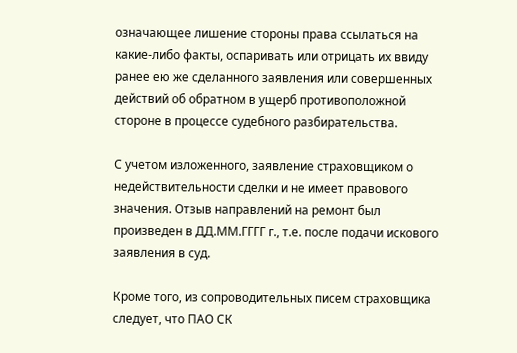означающее лишение стороны права ссылаться на какие-либо факты, оспаривать или отрицать их ввиду ранее ею же сделанного заявления или совершенных действий об обратном в ущерб противоположной стороне в процессе судебного разбирательства.

С учетом изложенного, заявление страховщиком о недействительности сделки и не имеет правового значения. Отзыв направлений на ремонт был произведен в ДД.ММ.ГГГГ г., т.е. после подачи искового заявления в суд.

Кроме того, из сопроводительных писем страховщика следует, что ПАО СК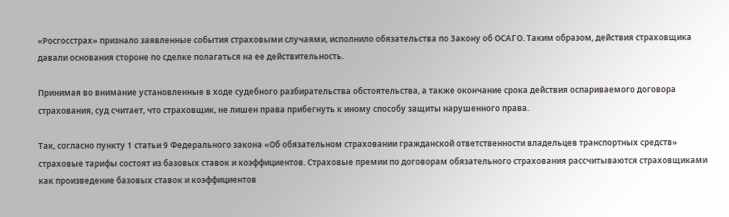«Росгосстрах» признало заявленные события страховыми случаями, исполнило обязательства по Закону об ОСАГО. Таким образом, действия страховщика давали основания стороне по сделке полагаться на ее действительность.

Принимая во внимание установленные в ходе судебного разбирательства обстоятельства, а также окончание срока действия оспариваемого договора страхования, суд считает, что страховщик, не лишен права прибегнуть к иному способу защиты нарушенного права.

Так, согласно пункту 1 статьи 9 Федерального закона «Об обязательном страховании гражданской ответственности владельцев транспортных средств» страховые тарифы состоят из базовых ставок и коэффициентов. Страховые премии по договорам обязательного страхования рассчитываются страховщиками как произведение базовых ставок и коэффициентов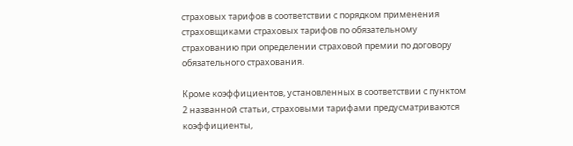страховых тарифов в соответствии с порядком применения страховщиками страховых тарифов по обязательному страхованию при определении страховой премии по договору обязательного страхования.

Кроме коэффициентов, установленных в соответствии с пунктом 2 названной статьи, страховыми тарифами предусматриваются коэффициенты,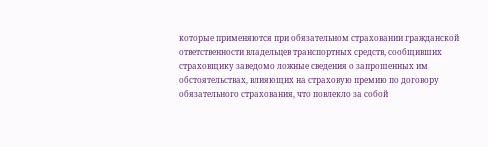которые применяются при обязательном страховании гражданской ответственности владельцев транспортных средств, сообщивших страховщику заведомо ложные сведения о запрошенных им обстоятельствах, влияющих на страховую премию по договору обязательного страхования, что повлекло за собой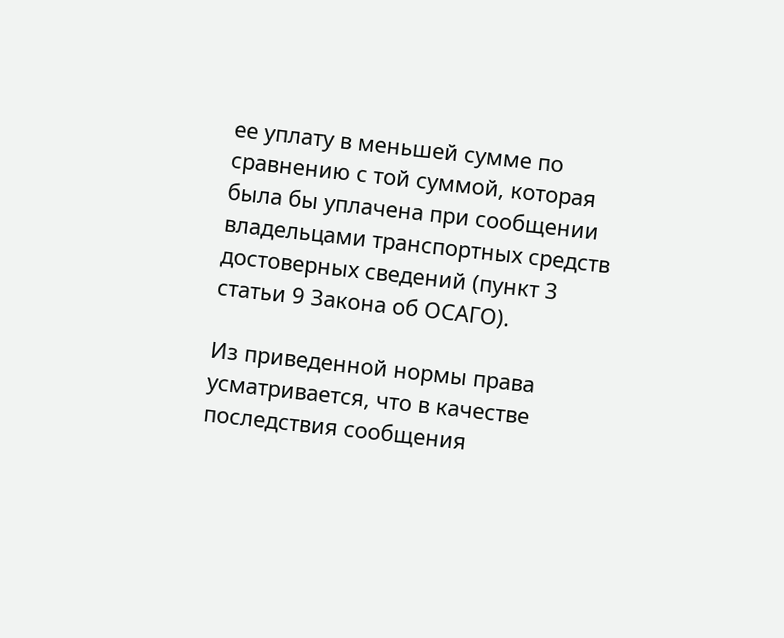ее уплату в меньшей сумме по сравнению с той суммой, которая была бы уплачена при сообщении владельцами транспортных средств достоверных сведений (пункт 3 статьи 9 Закона об ОСАГО).

Из приведенной нормы права усматривается, что в качестве последствия сообщения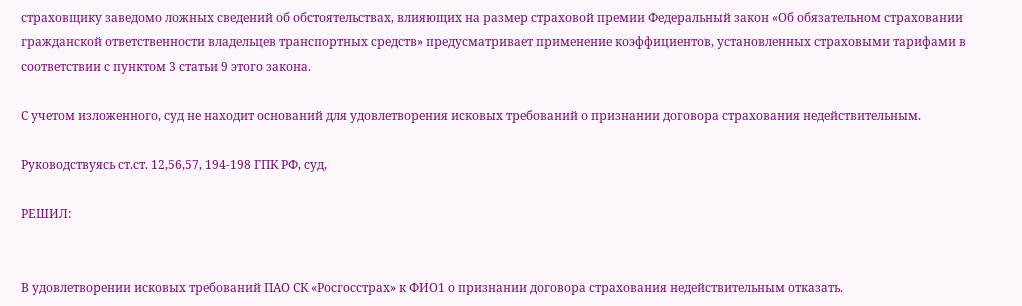страховщику заведомо ложных сведений об обстоятельствах, влияющих на размер страховой премии Федеральный закон «Об обязательном страховании гражданской ответственности владельцев транспортных средств» предусматривает применение коэффициентов, установленных страховыми тарифами в соответствии с пунктом 3 статьи 9 этого закона.

С учетом изложенного, суд не находит оснований для удовлетворения исковых требований о признании договора страхования недействительным.

Руководствуясь ст.ст. 12,56,57, 194-198 ГПК РФ, суд,

РЕШИЛ:


В удовлетворении исковых требований ПАО СК «Росгосстрах» к ФИО1 о признании договора страхования недействительным отказать.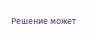Решение может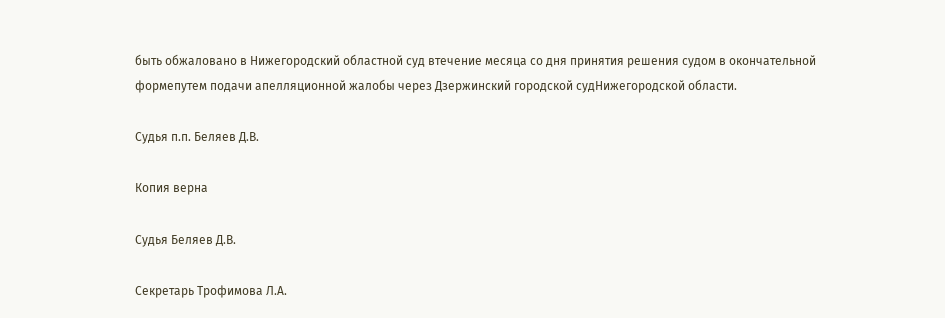быть обжаловано в Нижегородский областной суд втечение месяца со дня принятия решения судом в окончательной формепутем подачи апелляционной жалобы через Дзержинский городской судНижегородской области.

Судья п.п. Беляев Д.В.

Копия верна

Судья Беляев Д.В.

Секретарь Трофимова Л.А.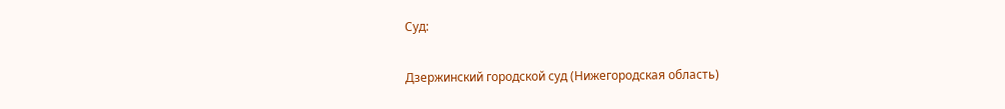Суд:

Дзержинский городской суд (Нижегородская область)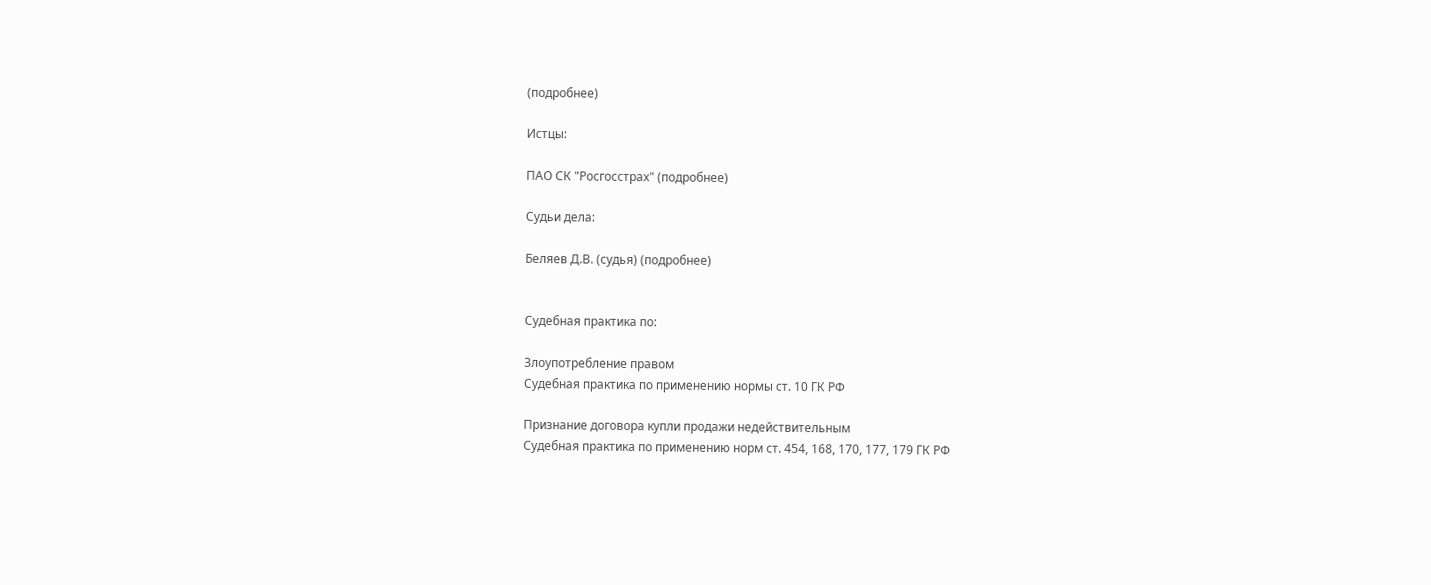(подробнее)

Истцы:

ПАО СК "Росгосстрах" (подробнее)

Судьи дела:

Беляев Д.В. (судья) (подробнее)


Судебная практика по:

Злоупотребление правом
Судебная практика по применению нормы ст. 10 ГК РФ

Признание договора купли продажи недействительным
Судебная практика по применению норм ст. 454, 168, 170, 177, 179 ГК РФ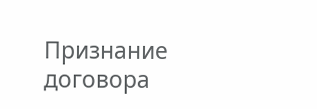Признание договора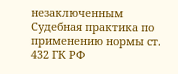незаключенным
Судебная практика по применению нормы ст. 432 ГК РФ